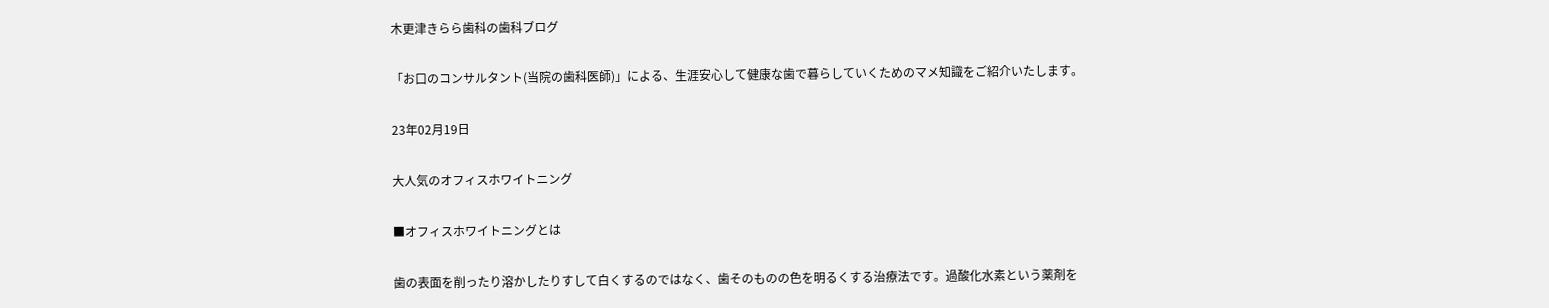木更津きらら歯科の歯科ブログ

「お口のコンサルタント(当院の歯科医師)」による、生涯安心して健康な歯で暮らしていくためのマメ知識をご紹介いたします。

23年02月19日

大人気のオフィスホワイトニング

■オフィスホワイトニングとは

歯の表面を削ったり溶かしたりすして白くするのではなく、歯そのものの色を明るくする治療法です。過酸化水素という薬剤を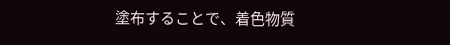塗布することで、着色物質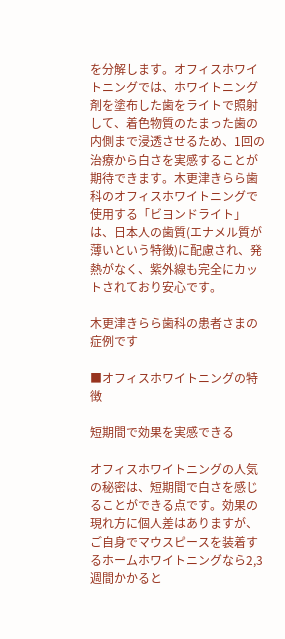を分解します。オフィスホワイトニングでは、ホワイトニング剤を塗布した歯をライトで照射して、着色物質のたまった歯の内側まで浸透させるため、1回の治療から白さを実感することが期待できます。木更津きらら歯科のオフィスホワイトニングで使用する「ビヨンドライト」は、日本人の歯質(エナメル質が薄いという特徴)に配慮され、発熱がなく、紫外線も完全にカットされており安心です。

木更津きらら歯科の患者さまの症例です

■オフィスホワイトニングの特徴

短期間で効果を実感できる

オフィスホワイトニングの人気の秘密は、短期間で白さを感じることができる点です。効果の現れ方に個人差はありますが、ご自身でマウスピースを装着するホームホワイトニングなら2,3週間かかると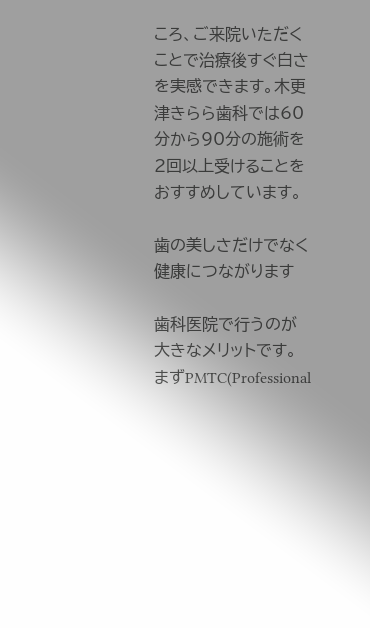ころ、ご来院いただくことで治療後すぐ白さを実感できます。木更津きらら歯科では60分から90分の施術を2回以上受けることをおすすめしています。

歯の美しさだけでなく健康につながります

歯科医院で行うのが大きなメリットです。まずPMTC(Professional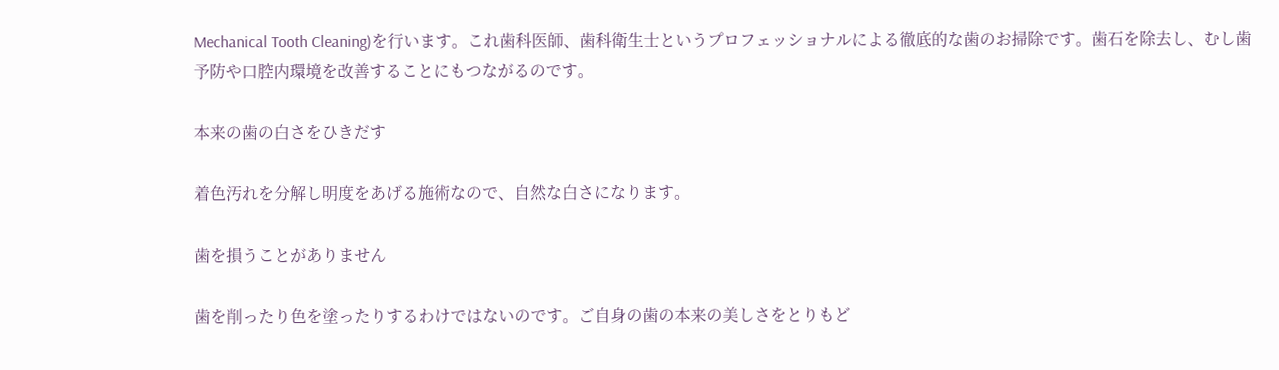Mechanical Tooth Cleaning)を行います。これ歯科医師、歯科衛生士というプロフェッショナルによる徹底的な歯のお掃除です。歯石を除去し、むし歯予防や口腔内環境を改善することにもつながるのです。

本来の歯の白さをひきだす

着色汚れを分解し明度をあげる施術なので、自然な白さになります。

歯を損うことがありません

歯を削ったり色を塗ったりするわけではないのです。ご自身の歯の本来の美しさをとりもど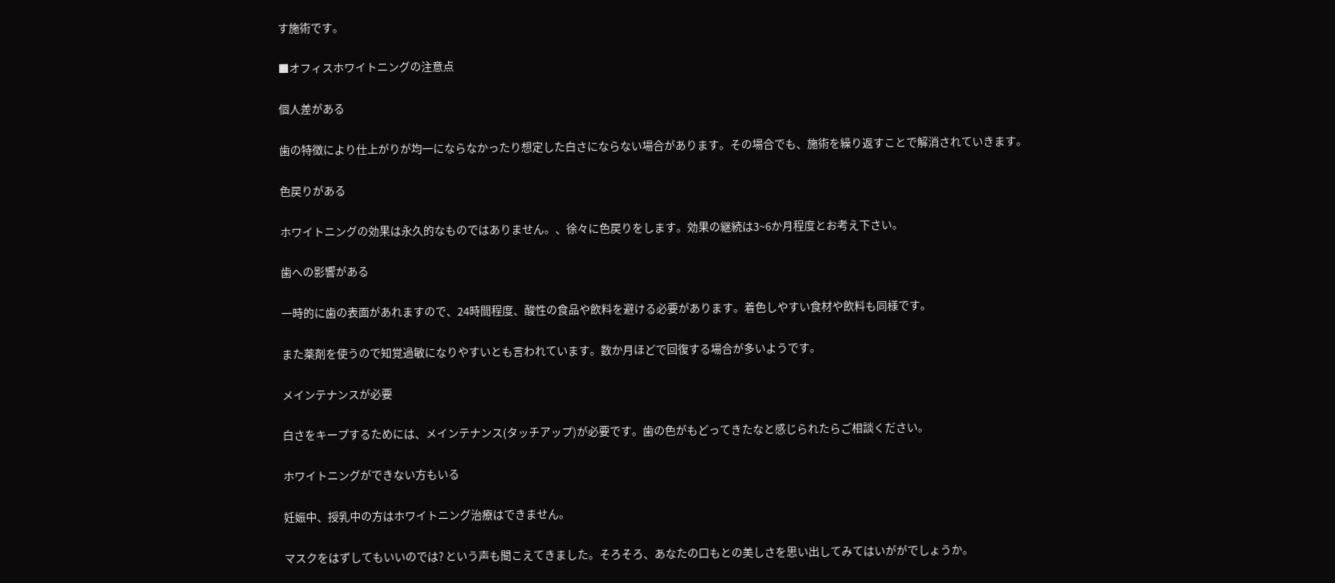す施術です。

■オフィスホワイトニングの注意点

個人差がある

歯の特徴により仕上がりが均一にならなかったり想定した白さにならない場合があります。その場合でも、施術を繰り返すことで解消されていきます。

色戻りがある

ホワイトニングの効果は永久的なものではありません。、徐々に色戻りをします。効果の継続は3~6か月程度とお考え下さい。

歯への影響がある

一時的に歯の表面があれますので、24時間程度、酸性の食品や飲料を避ける必要があります。着色しやすい食材や飲料も同様です。

また薬剤を使うので知覚過敏になりやすいとも言われています。数か月ほどで回復する場合が多いようです。

メインテナンスが必要

白さをキープするためには、メインテナンス(タッチアップ)が必要です。歯の色がもどってきたなと感じられたらご相談ください。

ホワイトニングができない方もいる

妊娠中、授乳中の方はホワイトニング治療はできません。

マスクをはずしてもいいのでは? という声も聞こえてきました。そろそろ、あなたの口もとの美しさを思い出してみてはいががでしょうか。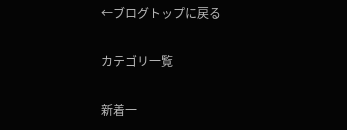←ブログトップに戻る

カテゴリ一覧

新着一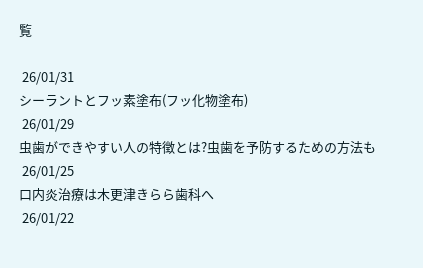覧

 26/01/31
シーラントとフッ素塗布(フッ化物塗布)
 26/01/29
虫歯ができやすい人の特徴とは?虫歯を予防するための方法も
 26/01/25
口内炎治療は木更津きらら歯科へ
 26/01/22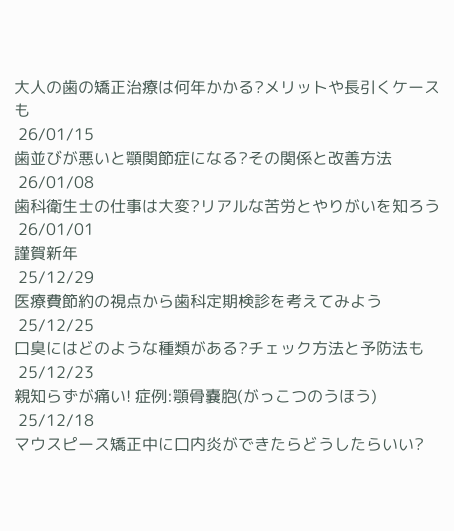大人の歯の矯正治療は何年かかる?メリットや長引くケースも
 26/01/15
歯並びが悪いと顎関節症になる?その関係と改善方法
 26/01/08
歯科衛生士の仕事は大変?リアルな苦労とやりがいを知ろう
 26/01/01
謹賀新年
 25/12/29
医療費節約の視点から歯科定期検診を考えてみよう
 25/12/25
口臭にはどのような種類がある?チェック方法と予防法も
 25/12/23
親知らずが痛い! 症例:顎骨嚢胞(がっこつのうほう)
 25/12/18
マウスピース矯正中に口内炎ができたらどうしたらいい?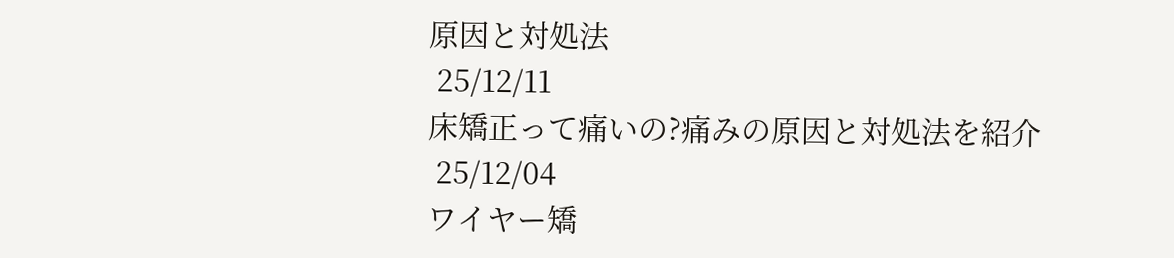原因と対処法
 25/12/11
床矯正って痛いの?痛みの原因と対処法を紹介
 25/12/04
ワイヤー矯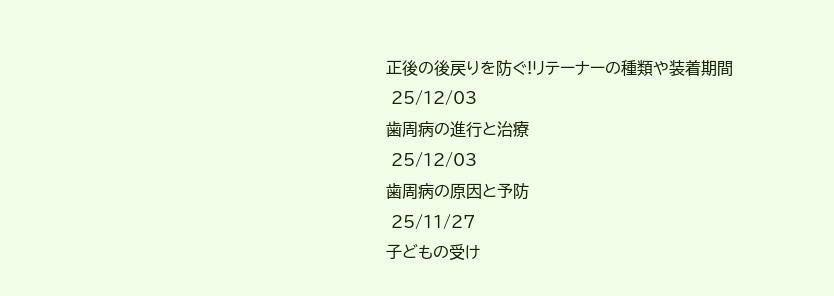正後の後戻りを防ぐ!リテーナーの種類や装着期間
 25/12/03
歯周病の進行と治療
 25/12/03
歯周病の原因と予防
 25/11/27
子どもの受け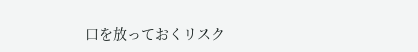口を放っておくリスク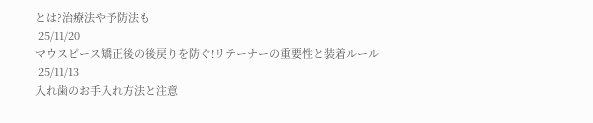とは?治療法や予防法も
 25/11/20
マウスピース矯正後の後戻りを防ぐ!リテーナーの重要性と装着ルール
 25/11/13
入れ歯のお手入れ方法と注意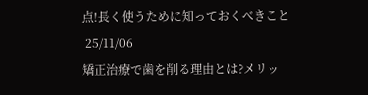点!長く使うために知っておくべきこと
 25/11/06
矯正治療で歯を削る理由とは?メリッ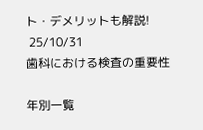ト・デメリットも解説!
 25/10/31
歯科における検査の重要性

年別一覧